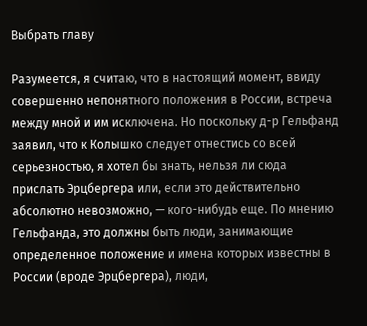Выбрать главу

Разумеется, я считаю, что в настоящий момент, ввиду совершенно непонятного положения в России, встреча между мной и им исключена. Но поскольку д-р Гельфанд заявил, что к Колышко следует отнестись со всей серьезностью, я хотел бы знать, нельзя ли сюда прислать Эрцбергера или, если это действительно абсолютно невозможно, — кого-нибудь еще. По мнению Гельфанда, это должны быть люди, занимающие определенное положение и имена которых известны в России (вроде Эрцбергера), люди,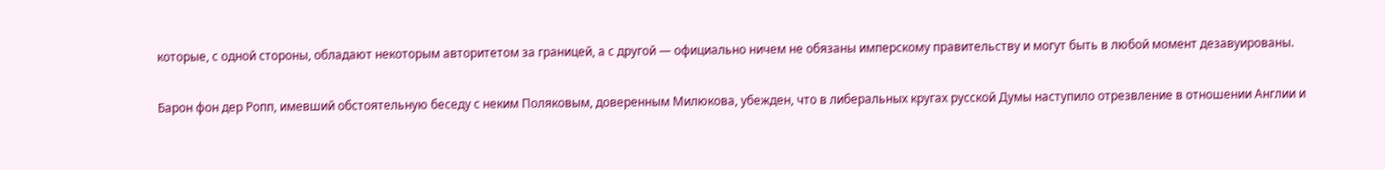которые, с одной стороны, обладают некоторым авторитетом за границей, а с другой — официально ничем не обязаны имперскому правительству и могут быть в любой момент дезавуированы.

Барон фон дер Ропп, имевший обстоятельную беседу с неким Поляковым, доверенным Милюкова, убежден, что в либеральных кругах русской Думы наступило отрезвление в отношении Англии и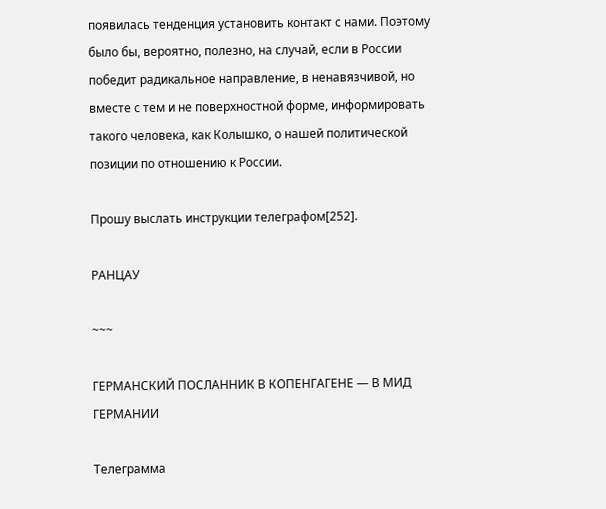появилась тенденция установить контакт с нами. Поэтому было бы, вероятно, полезно, на случай, если в России победит радикальное направление, в ненавязчивой, но вместе с тем и не поверхностной форме, информировать такого человека, как Колышко, о нашей политической позиции по отношению к России.

Прошу выслать инструкции телеграфом[252].

РАНЦАУ

~~~

ГЕРМАНСКИЙ ПОСЛАННИК В КОПЕНГАГЕНЕ — В МИД ГЕРМАНИИ

Телеграмма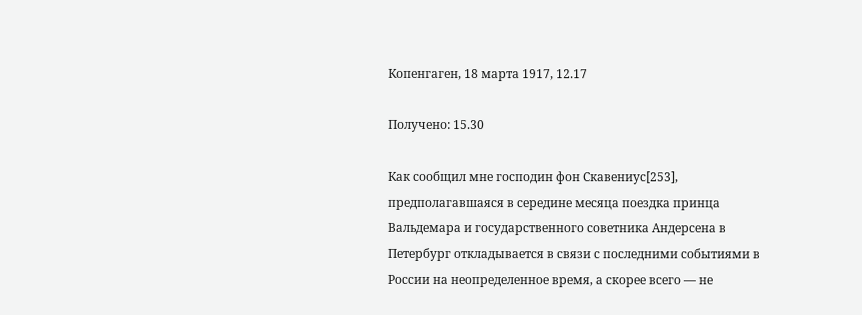Копенгаген, 18 марта 1917, 12.17

Получено: 15.30

Как сообщил мне господин фон Скавениус[253], предполагавшаяся в середине месяца поездка принца Вальдемара и государственного советника Андерсена в Петербург откладывается в связи с последними событиями в России на неопределенное время, а скорее всего — не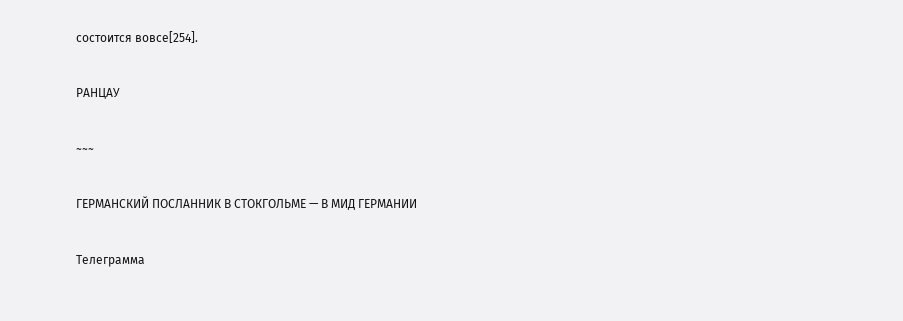состоится вовсе[254].

РАНЦАУ

~~~

ГЕРМАНСКИЙ ПОСЛАННИК В СТОКГОЛЬМЕ — В МИД ГЕРМАНИИ

Телеграмма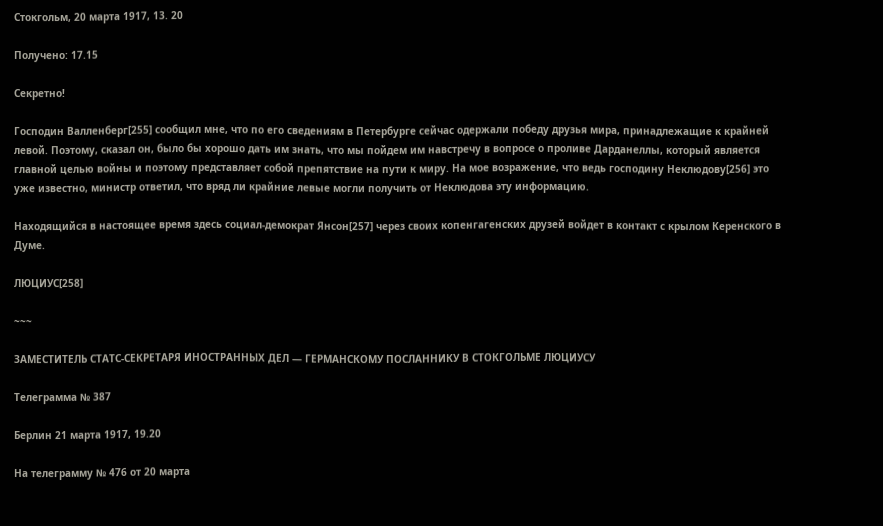Стокгольм, 20 марта 1917, 13. 20

Получено: 17.15

Секретно!

Господин Валленберг[255] сообщил мне, что по его сведениям в Петербурге сейчас одержали победу друзья мира, принадлежащие к крайней левой. Поэтому, сказал он, было бы хорошо дать им знать, что мы пойдем им навстречу в вопросе о проливе Дарданеллы, который является главной целью войны и поэтому представляет собой препятствие на пути к миру. На мое возражение, что ведь господину Неклюдову[256] это уже известно, министр ответил, что вряд ли крайние левые могли получить от Неклюдова эту информацию.

Находящийся в настоящее время здесь социал-демократ Янсон[257] через своих копенгагенских друзей войдет в контакт с крылом Керенского в Думе.

ЛЮЦИУС[258]

~~~

ЗАМЕСТИТЕЛЬ СТАТС-СЕКРЕТАРЯ ИНОСТРАННЫХ ДЕЛ — ГЕРМАНСКОМУ ПОСЛАННИКУ В СТОКГОЛЬМЕ ЛЮЦИУСУ

Телеграмма № 387

Берлин 21 марта 1917, 19.20

На телеграмму № 476 от 20 марта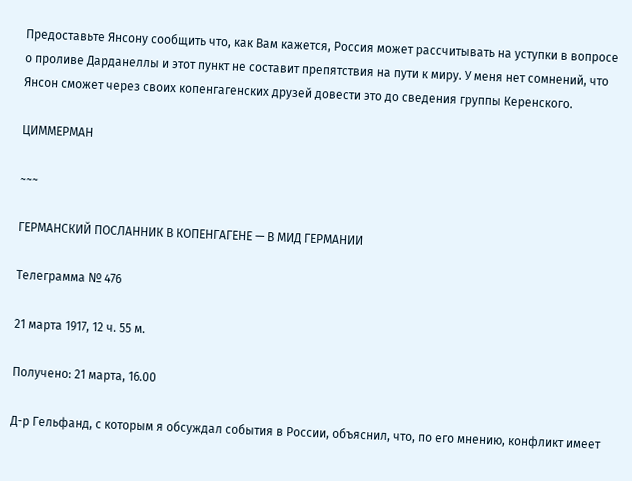Предоставьте Янсону сообщить что, как Вам кажется, Россия может рассчитывать на уступки в вопросе о проливе Дарданеллы и этот пункт не составит препятствия на пути к миру. У меня нет сомнений, что Янсон сможет через своих копенгагенских друзей довести это до сведения группы Керенского.

ЦИММЕРМАН

~~~

ГЕРМАНСКИЙ ПОСЛАННИК В КОПЕНГАГЕНЕ — В МИД ГЕРМАНИИ

Телеграмма № 476

21 марта 1917, 12 ч. 55 м.

Получено: 21 марта, 16.00

Д-р Гельфанд, с которым я обсуждал события в России, объяснил, что, по его мнению, конфликт имеет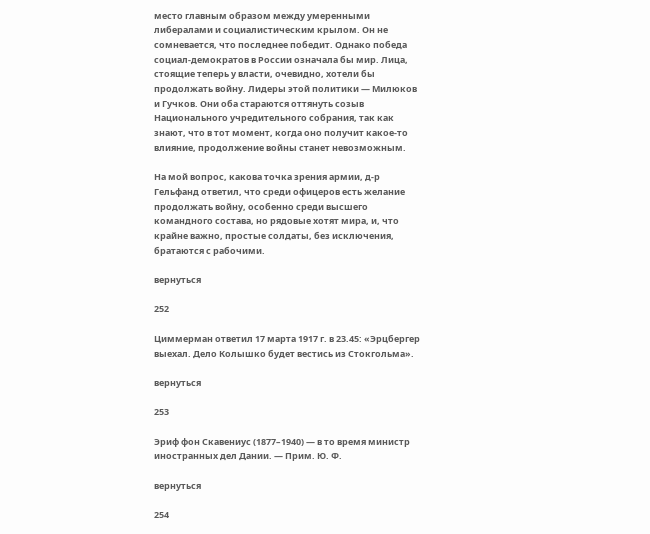место главным образом между умеренными либералами и социалистическим крылом. Он не сомневается, что последнее победит. Однако победа социал-демократов в России означала бы мир. Лица, стоящие теперь у власти, очевидно, хотели бы продолжать войну. Лидеры этой политики — Милюков и Гучков. Они оба стараются оттянуть созыв Национального учредительного собрания, так как знают, что в тот момент, когда оно получит какое-то влияние, продолжение войны станет невозможным.

На мой вопрос, какова точка зрения армии, д-р Гельфанд ответил, что среди офицеров есть желание продолжать войну, особенно среди высшего командного состава, но рядовые хотят мира, и, что крайне важно, простые солдаты, без исключения, братаются с рабочими.

вернуться

252

Циммерман ответил 17 марта 1917 г. в 23.45: «Эрцбергер выехал. Дело Колышко будет вестись из Стокгольма».

вернуться

253

Эриф фон Скавениус (1877–1940) — в то время министр иностранных дел Дании. — Прим. Ю. Ф.

вернуться

254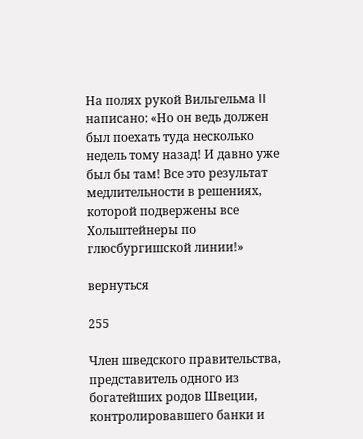На полях рукой Вильгельма II написано: «Но он ведь должен был поехать туда несколько недель тому назад! И давно уже был бы там! Все это результат медлительности в решениях, которой подвержены все Хольштейнеры по глюсбургишской линии!»

вернуться

255

Член шведского правительства, представитель одного из богатейших родов Швеции, контролировавшего банки и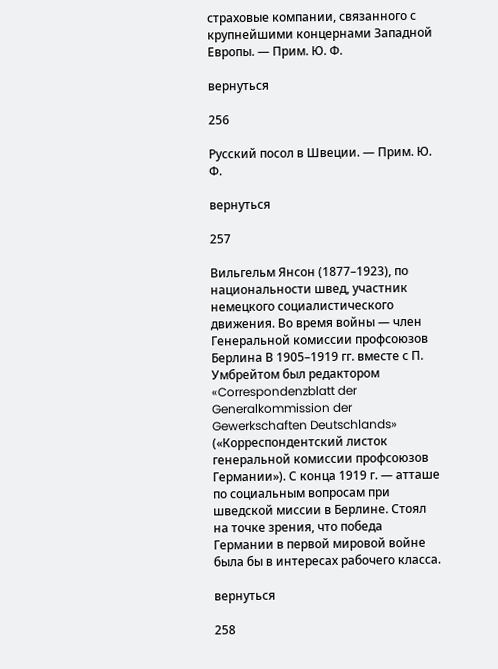страховые компании, связанного с крупнейшими концернами Западной Европы. — Прим. Ю. Ф.

вернуться

256

Русский посол в Швеции. — Прим. Ю. Ф.

вернуться

257

Вильгельм Янсон (1877–1923), по национальности швед, участник немецкого социалистического движения. Во время войны — член Генеральной комиссии профсоюзов Берлина В 1905–1919 гг. вместе с П. Умбрейтом был редактором «Correspondenzblatt der Generalkommission der Gewerkschaften Deutschlands» («Корреспондентский листок генеральной комиссии профсоюзов Германии»). С конца 1919 г. — атташе по социальным вопросам при шведской миссии в Берлине. Стоял на точке зрения, что победа Германии в первой мировой войне была бы в интересах рабочего класса.

вернуться

258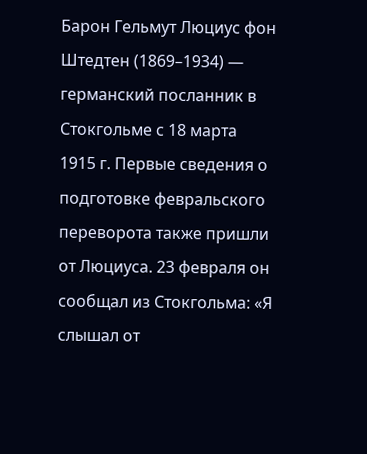Барон Гельмут Люциус фон Штедтен (1869–1934) — германский посланник в Стокгольме с 18 марта 1915 г. Первые сведения о подготовке февральского переворота также пришли от Люциуса. 23 февраля он сообщал из Стокгольма: «Я слышал от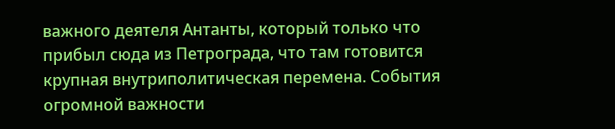важного деятеля Антанты, который только что прибыл сюда из Петрограда, что там готовится крупная внутриполитическая перемена. События огромной важности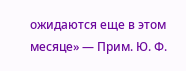ожидаются еще в этом месяце» — Прим. Ю. Ф.